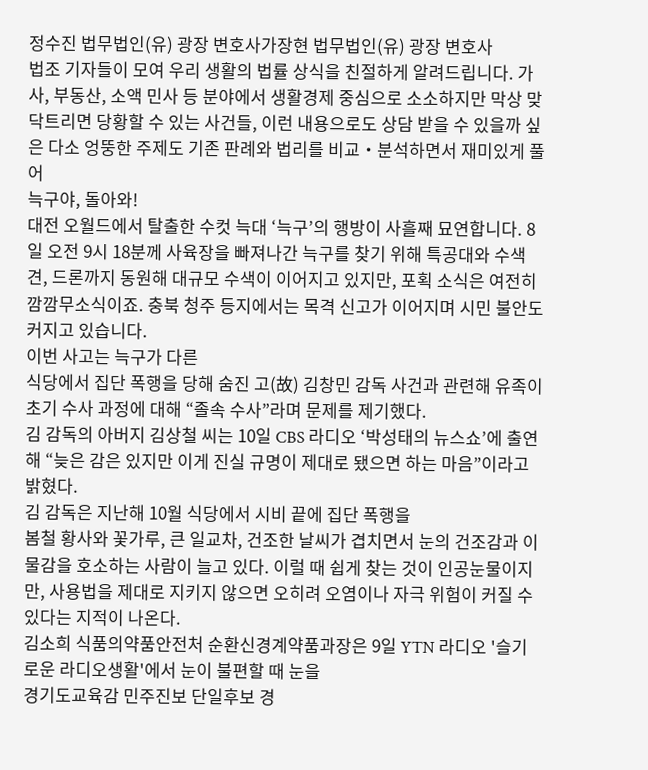정수진 법무법인(유) 광장 변호사가장현 법무법인(유) 광장 변호사
법조 기자들이 모여 우리 생활의 법률 상식을 친절하게 알려드립니다. 가사, 부동산, 소액 민사 등 분야에서 생활경제 중심으로 소소하지만 막상 맞닥트리면 당황할 수 있는 사건들, 이런 내용으로도 상담 받을 수 있을까 싶은 다소 엉뚱한 주제도 기존 판례와 법리를 비교‧분석하면서 재미있게 풀어
늑구야, 돌아와!
대전 오월드에서 탈출한 수컷 늑대 ‘늑구’의 행방이 사흘째 묘연합니다. 8일 오전 9시 18분께 사육장을 빠져나간 늑구를 찾기 위해 특공대와 수색견, 드론까지 동원해 대규모 수색이 이어지고 있지만, 포획 소식은 여전히 깜깜무소식이죠. 충북 청주 등지에서는 목격 신고가 이어지며 시민 불안도 커지고 있습니다.
이번 사고는 늑구가 다른
식당에서 집단 폭행을 당해 숨진 고(故) 김창민 감독 사건과 관련해 유족이 초기 수사 과정에 대해 “졸속 수사”라며 문제를 제기했다.
김 감독의 아버지 김상철 씨는 10일 CBS 라디오 ‘박성태의 뉴스쇼’에 출연해 “늦은 감은 있지만 이게 진실 규명이 제대로 됐으면 하는 마음”이라고 밝혔다.
김 감독은 지난해 10월 식당에서 시비 끝에 집단 폭행을
봄철 황사와 꽃가루, 큰 일교차, 건조한 날씨가 겹치면서 눈의 건조감과 이물감을 호소하는 사람이 늘고 있다. 이럴 때 쉽게 찾는 것이 인공눈물이지만, 사용법을 제대로 지키지 않으면 오히려 오염이나 자극 위험이 커질 수 있다는 지적이 나온다.
김소희 식품의약품안전처 순환신경계약품과장은 9일 YTN 라디오 '슬기로운 라디오생활'에서 눈이 불편할 때 눈을
경기도교육감 민주진보 단일후보 경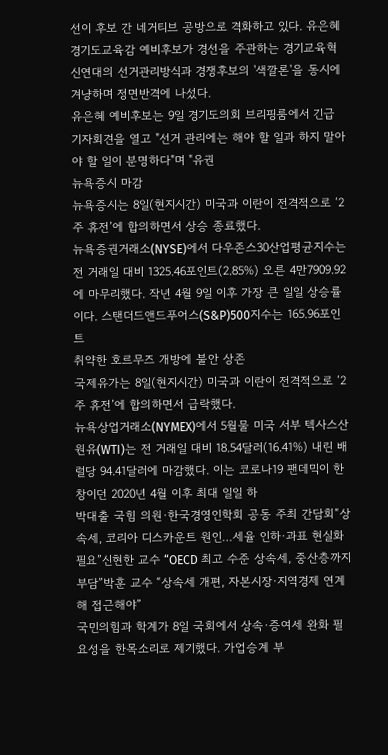선이 후보 간 네거티브 공방으로 격화하고 있다. 유은혜 경기도교육감 예비후보가 경선을 주관하는 경기교육혁신연대의 선거관리방식과 경쟁후보의 '색깔론'을 동시에 겨냥하며 정면반격에 나섰다.
유은혜 예비후보는 9일 경기도의회 브리핑룸에서 긴급 기자회견을 열고 "선거 관리에는 해야 할 일과 하지 말아야 할 일이 분명하다"며 "유권
뉴욕증시 마감
뉴욕증시는 8일(현지시간) 미국과 이란이 전격적으로 ‘2주 휴전’에 합의하면서 상승 종료했다.
뉴욕증권거래소(NYSE)에서 다우존스30산업평균지수는 전 거래일 대비 1325.46포인트(2.85%) 오른 4만7909.92에 마무리했다. 작년 4월 9일 이후 가장 큰 일일 상승률이다. 스탠더드앤드푸어스(S&P)500지수는 165.96포인트
취약한 호르무즈 개방에 불안 상존
국제유가는 8일(현지시간) 미국과 이란이 전격적으로 ‘2주 휴전’에 합의하면서 급락했다.
뉴욕상업거래소(NYMEX)에서 5월물 미국 서부 텍사스산 원유(WTI)는 전 거래일 대비 18.54달러(16.41%) 내린 배럴당 94.41달러에 마감했다. 이는 코로나19 팬데믹이 한창이던 2020년 4월 이후 최대 일일 하
박대출 국힘 의원·한국경영인학회 공동 주최 간담회“상속세, 코리아 디스카운트 원인…세율 인하·과표 현실화 필요”신현한 교수 “OECD 최고 수준 상속세, 중산층까지 부담”박훈 교수 “상속세 개편, 자본시장·지역경제 연계해 접근해야”
국민의힘과 학계가 8일 국회에서 상속·증여세 완화 필요성을 한목소리로 제기했다. 가업승계 부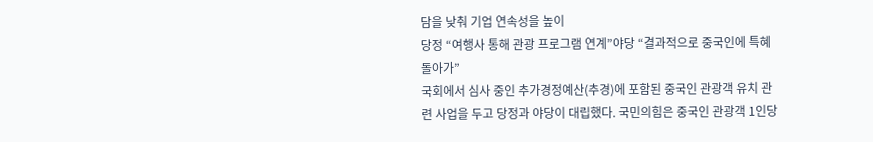담을 낮춰 기업 연속성을 높이
당정 “여행사 통해 관광 프로그램 연계”야당 “결과적으로 중국인에 특혜 돌아가”
국회에서 심사 중인 추가경정예산(추경)에 포함된 중국인 관광객 유치 관련 사업을 두고 당정과 야당이 대립했다. 국민의힘은 중국인 관광객 1인당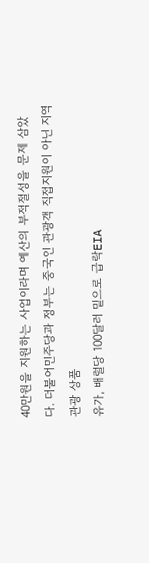40만원을 지원하는 사업이라며 예산의 부적절성을 문제 삼았다. 더불어민주당과 정부는 중국인 관광객 직접지원이 아닌 지역 관광 상품
유가, 배럴당 100달러 밑으로 급락EIA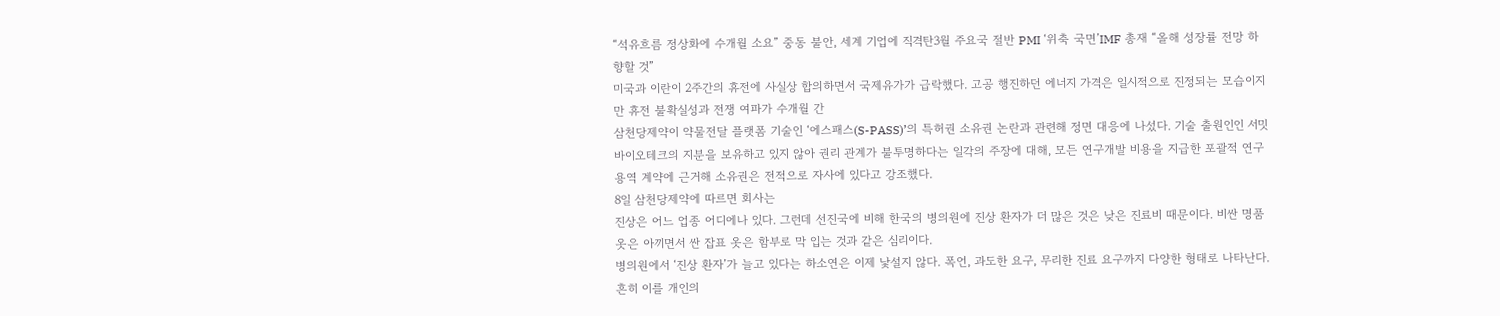“석유흐름 정상화에 수개월 소요” 중동 불안, 세계 기업에 직격탄3월 주요국 절반 PMI ‘위축 국면’IMF 총재 “올해 성장률 전망 하향할 것”
미국과 이란이 2주간의 휴전에 사실상 합의하면서 국제유가가 급락했다. 고공 행진하던 에너지 가격은 일시적으로 진정되는 모습이지만 휴전 불확실성과 전쟁 여파가 수개월 간
삼천당제약이 약물전달 플랫폼 기술인 ‘에스패스(S-PASS)’의 특허권 소유권 논란과 관련해 정면 대응에 나섰다. 기술 출원인인 서밋바이오테크의 지분을 보유하고 있지 않아 권리 관계가 불투명하다는 일각의 주장에 대해, 모든 연구개발 비용을 지급한 포괄적 연구 용역 계약에 근거해 소유권은 전적으로 자사에 있다고 강조했다.
8일 삼천당제약에 따르면 회사는
진상은 어느 업종 어디에나 있다. 그런데 선진국에 비해 한국의 병의원에 진상 환자가 더 많은 것은 낮은 진료비 때문이다. 비싼 명품 옷은 아끼면서 싼 잡표 옷은 함부로 막 입는 것과 같은 심리이다.
병의원에서 ‘진상 환자’가 늘고 있다는 하소연은 이제 낯설지 않다. 폭언, 과도한 요구, 무리한 진료 요구까지 다양한 형태로 나타난다. 흔히 이를 개인의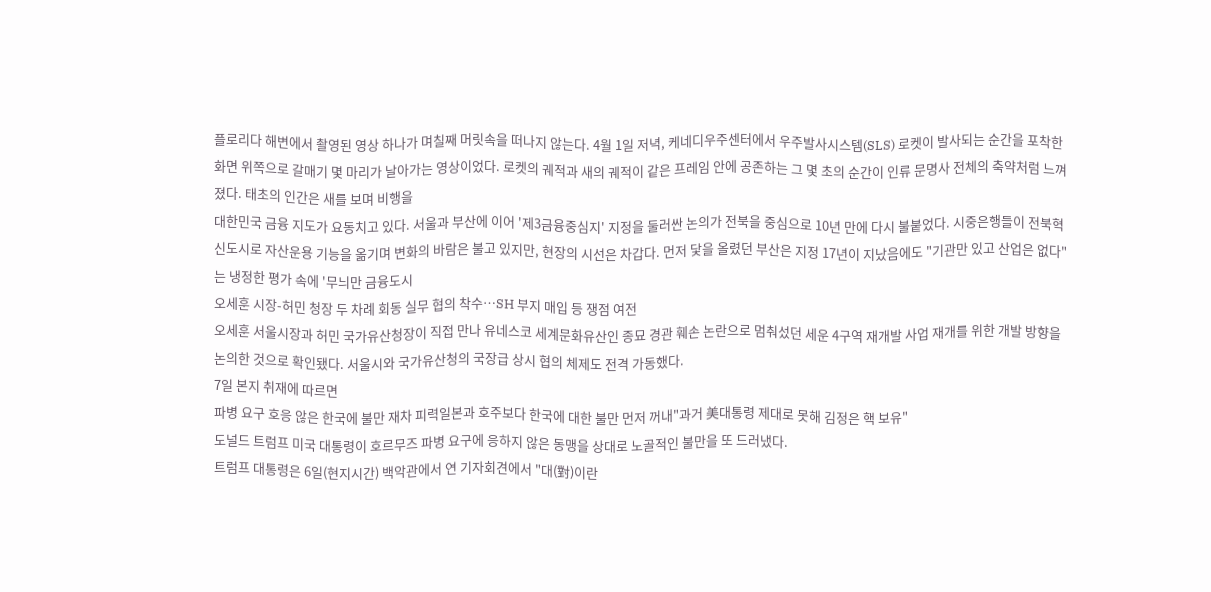플로리다 해변에서 촬영된 영상 하나가 며칠째 머릿속을 떠나지 않는다. 4월 1일 저녁, 케네디우주센터에서 우주발사시스템(SLS) 로켓이 발사되는 순간을 포착한 화면 위쪽으로 갈매기 몇 마리가 날아가는 영상이었다. 로켓의 궤적과 새의 궤적이 같은 프레임 안에 공존하는 그 몇 초의 순간이 인류 문명사 전체의 축약처럼 느껴졌다. 태초의 인간은 새를 보며 비행을
대한민국 금융 지도가 요동치고 있다. 서울과 부산에 이어 '제3금융중심지' 지정을 둘러싼 논의가 전북을 중심으로 10년 만에 다시 불붙었다. 시중은행들이 전북혁신도시로 자산운용 기능을 옮기며 변화의 바람은 불고 있지만, 현장의 시선은 차갑다. 먼저 닻을 올렸던 부산은 지정 17년이 지났음에도 "기관만 있고 산업은 없다"는 냉정한 평가 속에 '무늬만 금융도시
오세훈 시장-허민 청장 두 차례 회동 실무 협의 착수⋯SH 부지 매입 등 쟁점 여전
오세훈 서울시장과 허민 국가유산청장이 직접 만나 유네스코 세계문화유산인 종묘 경관 훼손 논란으로 멈춰섰던 세운 4구역 재개발 사업 재개를 위한 개발 방향을 논의한 것으로 확인됐다. 서울시와 국가유산청의 국장급 상시 협의 체제도 전격 가동했다.
7일 본지 취재에 따르면
파병 요구 호응 않은 한국에 불만 재차 피력일본과 호주보다 한국에 대한 불만 먼저 꺼내"과거 美대통령 제대로 못해 김정은 핵 보유"
도널드 트럼프 미국 대통령이 호르무즈 파병 요구에 응하지 않은 동맹을 상대로 노골적인 불만을 또 드러냈다.
트럼프 대통령은 6일(현지시간) 백악관에서 연 기자회견에서 "대(對)이란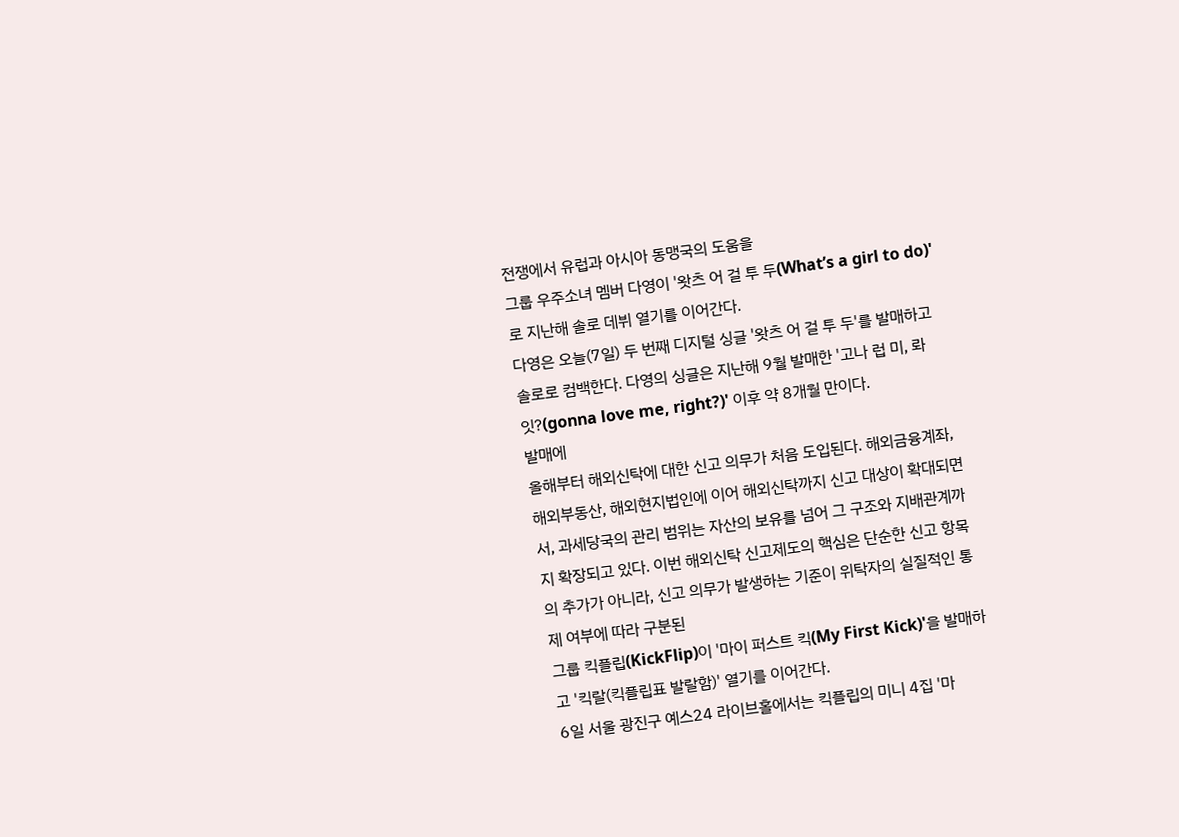전쟁에서 유럽과 아시아 동맹국의 도움을
그룹 우주소녀 멤버 다영이 '왓츠 어 걸 투 두(What’s a girl to do)'로 지난해 솔로 데뷔 열기를 이어간다.
다영은 오늘(7일) 두 번째 디지털 싱글 '왓츠 어 걸 투 두'를 발매하고 솔로로 컴백한다. 다영의 싱글은 지난해 9월 발매한 '고나 럽 미, 롸잇?(gonna love me, right?)' 이후 약 8개월 만이다.
발매에
올해부터 해외신탁에 대한 신고 의무가 처음 도입된다. 해외금융계좌, 해외부동산, 해외현지법인에 이어 해외신탁까지 신고 대상이 확대되면서, 과세당국의 관리 범위는 자산의 보유를 넘어 그 구조와 지배관계까지 확장되고 있다. 이번 해외신탁 신고제도의 핵심은 단순한 신고 항목의 추가가 아니라, 신고 의무가 발생하는 기준이 위탁자의 실질적인 통제 여부에 따라 구분된
그룹 킥플립(KickFlip)이 '마이 퍼스트 킥(My First Kick)'을 발매하고 '킥랄(킥플립표 발랄함)' 열기를 이어간다.
6일 서울 광진구 예스24 라이브홀에서는 킥플립의 미니 4집 '마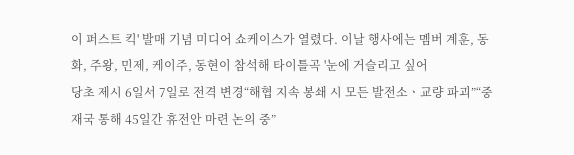이 퍼스트 킥' 발매 기념 미디어 쇼케이스가 열렸다. 이날 행사에는 멤버 계훈, 동화, 주왕, 민제, 케이주, 동현이 참석해 타이틀곡 '눈에 거슬리고 싶어
당초 제시 6일서 7일로 전격 변경“해협 지속 봉쇄 시 모든 발전소ㆍ교량 파괴”“중재국 통해 45일간 휴전안 마련 논의 중”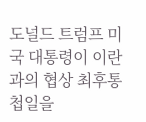도널드 트럼프 미국 대통령이 이란과의 협상 최후통첩일을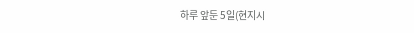하루 앞둔 5일(현지시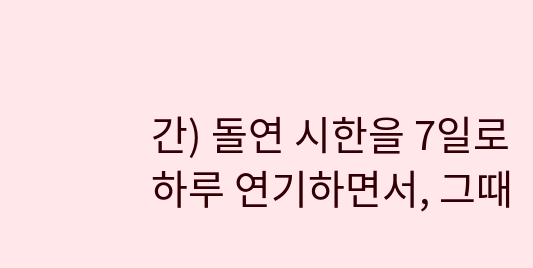간) 돌연 시한을 7일로 하루 연기하면서, 그때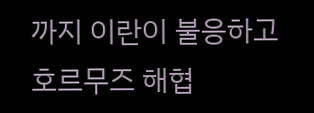까지 이란이 불응하고 호르무즈 해협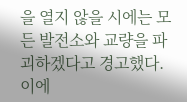을 열지 않을 시에는 모든 발전소와 교량을 파괴하겠다고 경고했다. 이에